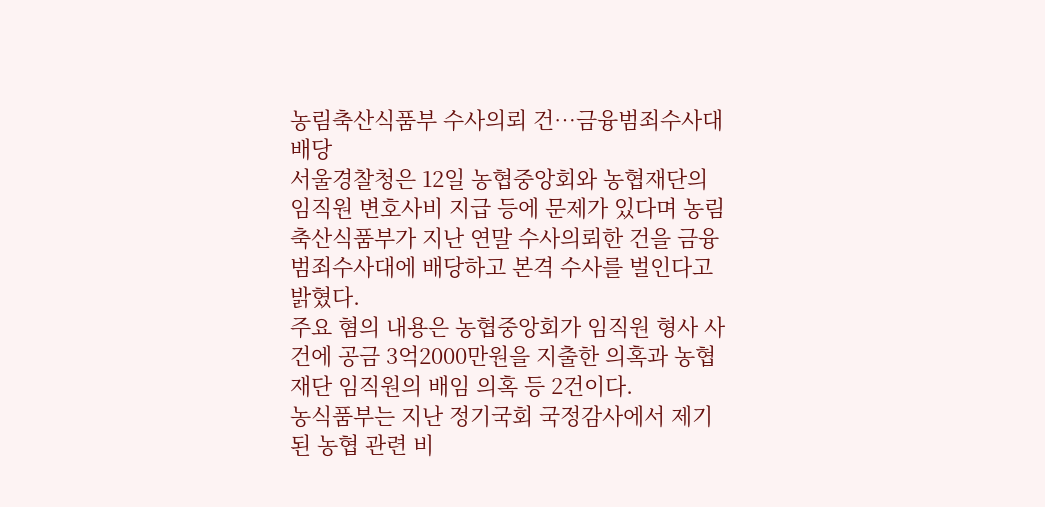농림축산식품부 수사의뢰 건…금융범죄수사대 배당
서울경찰청은 12일 농협중앙회와 농협재단의 임직원 변호사비 지급 등에 문제가 있다며 농림축산식품부가 지난 연말 수사의뢰한 건을 금융범죄수사대에 배당하고 본격 수사를 벌인다고 밝혔다.
주요 혐의 내용은 농협중앙회가 임직원 형사 사건에 공금 3억2000만원을 지출한 의혹과 농협재단 임직원의 배임 의혹 등 2건이다.
농식품부는 지난 정기국회 국정감사에서 제기된 농협 관련 비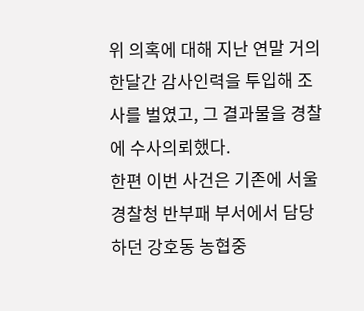위 의혹에 대해 지난 연말 거의 한달간 감사인력을 투입해 조사를 벌였고, 그 결과물을 경찰에 수사의뢰했다.
한편 이번 사건은 기존에 서울경찰청 반부패 부서에서 담당하던 강호동 농협중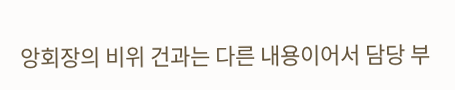앙회장의 비위 건과는 다른 내용이어서 담당 부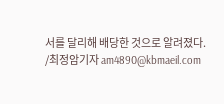서를 달리해 배당한 것으로 알려졌다.
/최정암기자 am4890@kbmaeil.com